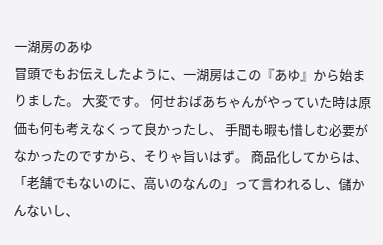一湖房のあゆ
冒頭でもお伝えしたように、一湖房はこの『あゆ』から始まりました。 大変です。 何せおばあちゃんがやっていた時は原価も何も考えなくって良かったし、 手間も暇も惜しむ必要がなかったのですから、そりゃ旨いはず。 商品化してからは、「老舗でもないのに、高いのなんの」って言われるし、儲かんないし、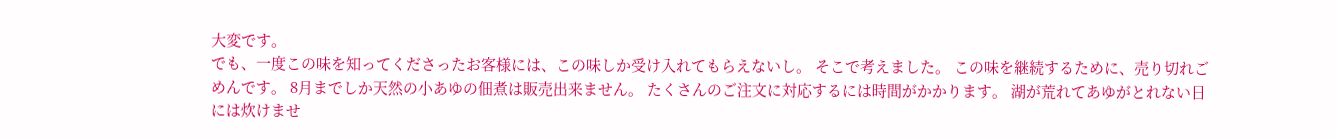大変です。
でも、一度この味を知ってくださったお客様には、この味しか受け入れてもらえないし。 そこで考えました。 この味を継続するために、売り切れごめんです。 8月までしか天然の小あゆの佃煮は販売出来ません。 たくさんのご注文に対応するには時間がかかります。 湖が荒れてあゆがとれない日には炊けませ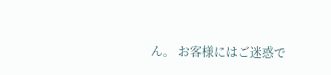ん。 お客様にはご迷惑で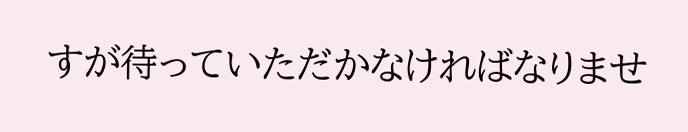すが待っていただかなければなりませ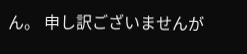ん。 申し訳ございませんが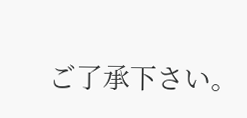ご了承下さい。